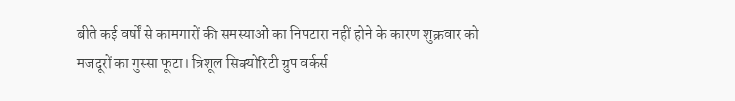बीते कई वर्षों से कामगारों की समस्याओं का निपटारा नहीं होने के कारण शुक्रवार को मजदूरों का गुस्सा फूटा। त्रिशूल सिक्योरिटी ग्रुप वर्कर्स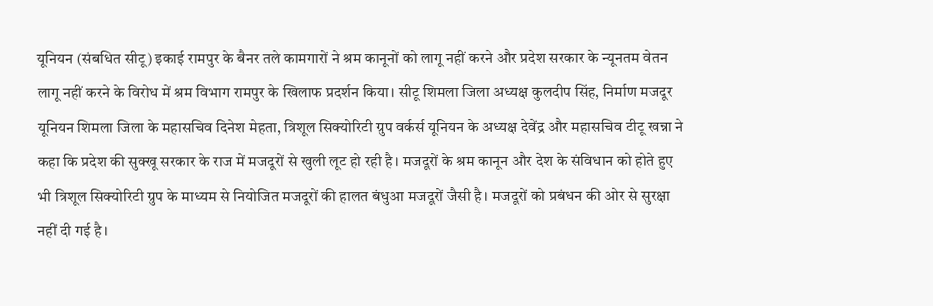यूनियन (संबधित सीटू) इकाई रामपुर के बैनर तले कामगारों ने श्रम कानूनों को लागू नहीं करने और प्रदेश सरकार के न्यूनतम वेतन लागू नहीं करने के विरोध में श्रम विभाग रामपुर के खिलाफ प्रदर्शन किया। सीटू शिमला जिला अध्यक्ष कुलदीप सिंह, निर्माण मजदूर यूनियन शिमला जिला के महासचिव दिनेश मेहता, त्रिशूल सिक्योरिटी ग्रुप वर्कर्स यूनियन के अध्यक्ष देवेंद्र और महासचिव टीटू खन्ना ने कहा कि प्रदेश की सुक्खू सरकार के राज में मजदूरों से खुली लूट हो रही है। मजदूरों के श्रम कानून और देश के संविधान को होते हुए भी त्रिशूल सिक्योरिटी ग्रुप के माध्यम से नियोजित मजदूरों की हालत बंधुआ मजदूरों जैसी है। मजदूरों को प्रबंधन की ओर से सुरक्षा नहीं दी गई है।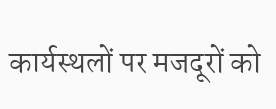कार्यस्थलों पर मजदूरों को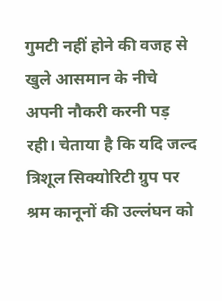गुमटी नहीं होने की वजह से खुले आसमान के नीचे अपनी नौकरी करनी पड़ रही। चेताया है कि यदि जल्द त्रिशूल सिक्योरिटी ग्रुप पर श्रम कानूनों की उल्लंघन को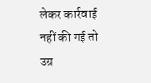लेकर कार्रवाई नहीं की गई तो उग्र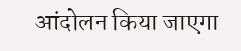आंदोलन किया जाएगा